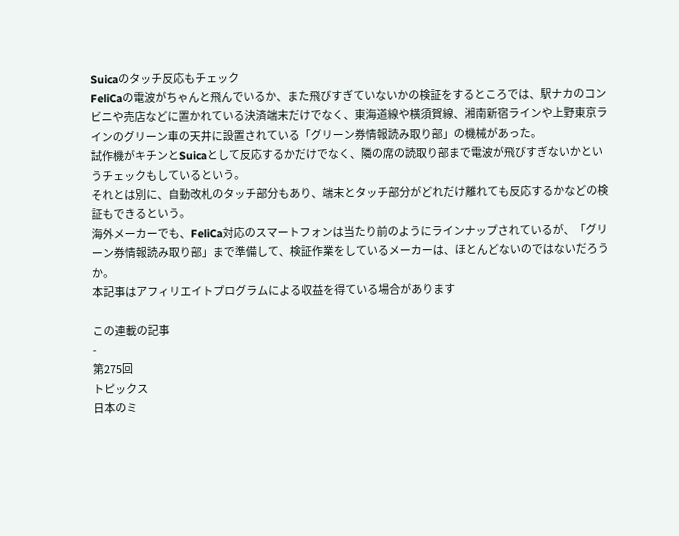Suicaのタッチ反応もチェック
FeliCaの電波がちゃんと飛んでいるか、また飛びすぎていないかの検証をするところでは、駅ナカのコンビニや売店などに置かれている決済端末だけでなく、東海道線や横須賀線、湘南新宿ラインや上野東京ラインのグリーン車の天井に設置されている「グリーン券情報読み取り部」の機械があった。
試作機がキチンとSuicaとして反応するかだけでなく、隣の席の読取り部まで電波が飛びすぎないかというチェックもしているという。
それとは別に、自動改札のタッチ部分もあり、端末とタッチ部分がどれだけ離れても反応するかなどの検証もできるという。
海外メーカーでも、FeliCa対応のスマートフォンは当たり前のようにラインナップされているが、「グリーン券情報読み取り部」まで準備して、検証作業をしているメーカーは、ほとんどないのではないだろうか。
本記事はアフィリエイトプログラムによる収益を得ている場合があります

この連載の記事
-
第275回
トピックス
日本のミ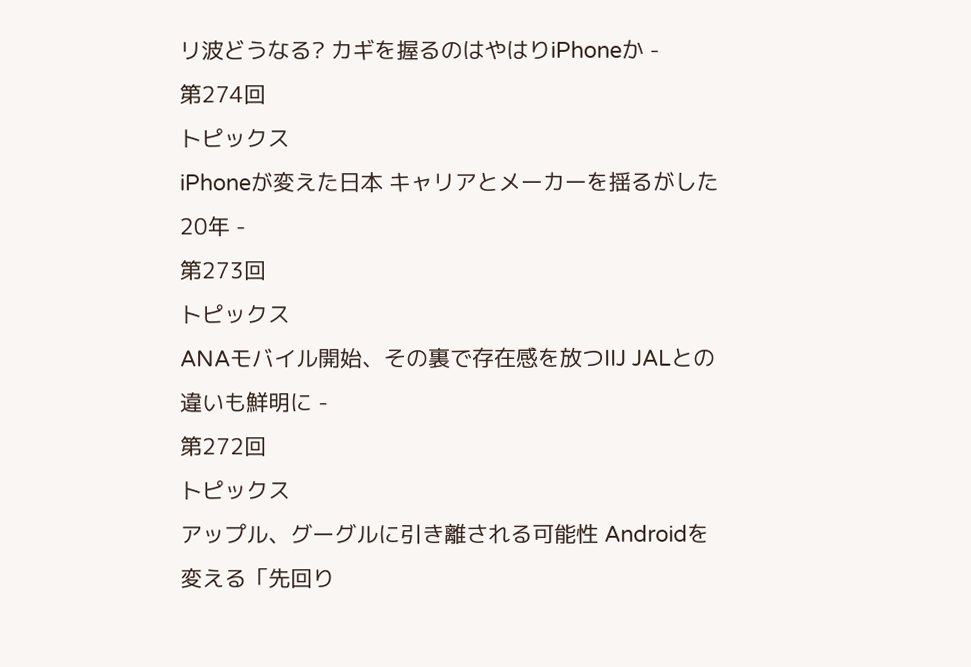リ波どうなる? カギを握るのはやはりiPhoneか -
第274回
トピックス
iPhoneが変えた日本 キャリアとメーカーを揺るがした20年 -
第273回
トピックス
ANAモバイル開始、その裏で存在感を放つIIJ JALとの違いも鮮明に -
第272回
トピックス
アップル、グーグルに引き離される可能性 Androidを変える「先回り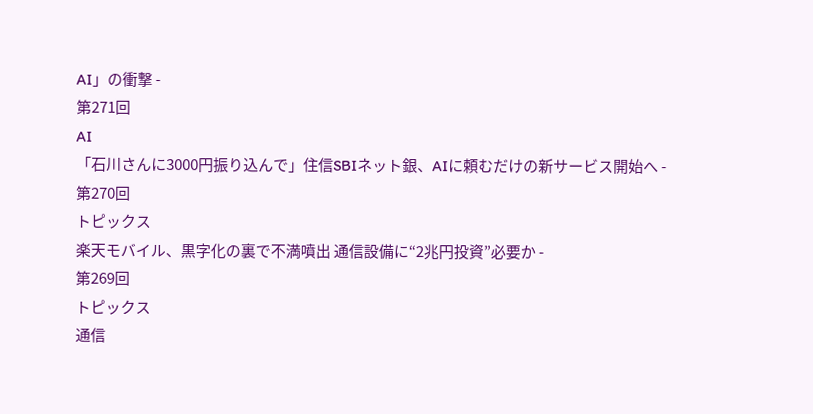AI」の衝撃 -
第271回
AI
「石川さんに3000円振り込んで」住信SBIネット銀、AIに頼むだけの新サービス開始へ -
第270回
トピックス
楽天モバイル、黒字化の裏で不満噴出 通信設備に“2兆円投資”必要か -
第269回
トピックス
通信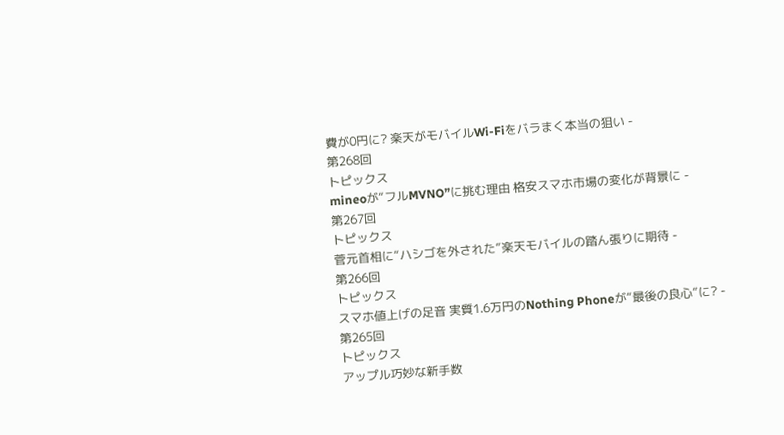費が0円に? 楽天がモバイルWi-Fiをバラまく本当の狙い -
第268回
トピックス
mineoが“フルMVNO”に挑む理由 格安スマホ市場の変化が背景に -
第267回
トピックス
菅元首相に“ハシゴを外された”楽天モバイルの踏ん張りに期待 -
第266回
トピックス
スマホ値上げの足音 実質1.6万円のNothing Phoneが“最後の良心”に? -
第265回
トピックス
アップル巧妙な新手数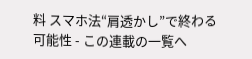料 スマホ法“肩透かし”で終わる可能性 - この連載の一覧へ